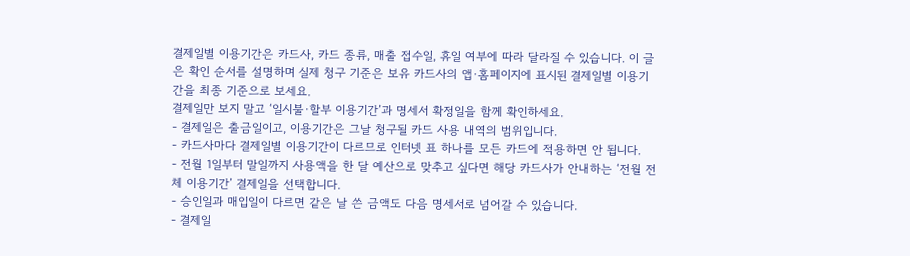결제일별 이용기간은 카드사, 카드 종류, 매출 접수일, 휴일 여부에 따라 달라질 수 있습니다. 이 글은 확인 순서를 설명하며 실제 청구 기준은 보유 카드사의 앱·홈페이지에 표시된 결제일별 이용기간을 최종 기준으로 보세요.
결제일만 보지 말고 ‘일시불·할부 이용기간’과 명세서 확정일을 함께 확인하세요.
- 결제일은 출금일이고, 이용기간은 그날 청구될 카드 사용 내역의 범위입니다.
- 카드사마다 결제일별 이용기간이 다르므로 인터넷 표 하나를 모든 카드에 적용하면 안 됩니다.
- 전월 1일부터 말일까지 사용액을 한 달 예산으로 맞추고 싶다면 해당 카드사가 안내하는 ‘전월 전체 이용기간’ 결제일을 선택합니다.
- 승인일과 매입일이 다르면 같은 날 쓴 금액도 다음 명세서로 넘어갈 수 있습니다.
- 결제일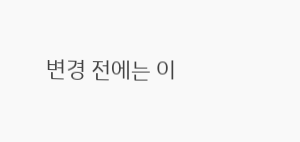변경 전에는 이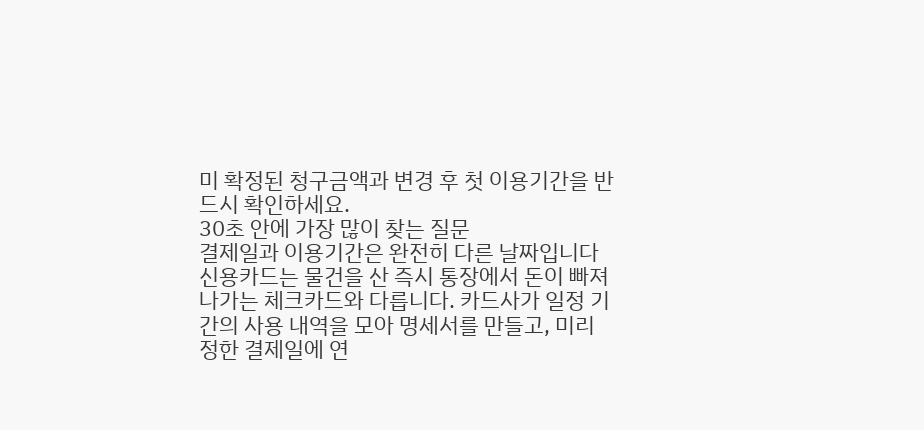미 확정된 청구금액과 변경 후 첫 이용기간을 반드시 확인하세요.
30초 안에 가장 많이 찾는 질문
결제일과 이용기간은 완전히 다른 날짜입니다
신용카드는 물건을 산 즉시 통장에서 돈이 빠져나가는 체크카드와 다릅니다. 카드사가 일정 기간의 사용 내역을 모아 명세서를 만들고, 미리 정한 결제일에 연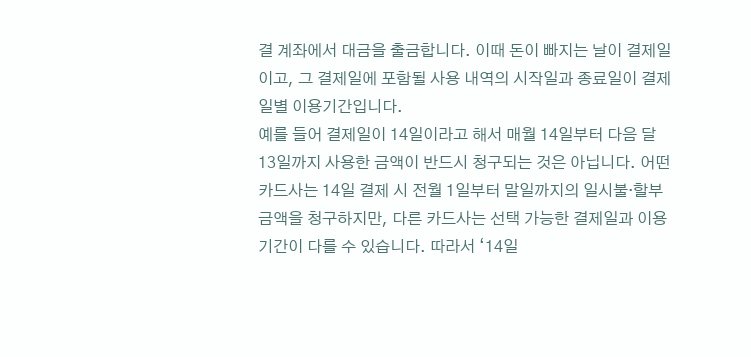결 계좌에서 대금을 출금합니다. 이때 돈이 빠지는 날이 결제일이고, 그 결제일에 포함될 사용 내역의 시작일과 종료일이 결제일별 이용기간입니다.
예를 들어 결제일이 14일이라고 해서 매월 14일부터 다음 달 13일까지 사용한 금액이 반드시 청구되는 것은 아닙니다. 어떤 카드사는 14일 결제 시 전월 1일부터 말일까지의 일시불·할부 금액을 청구하지만, 다른 카드사는 선택 가능한 결제일과 이용기간이 다를 수 있습니다. 따라서 ‘14일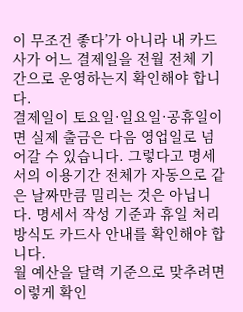이 무조건 좋다’가 아니라 내 카드사가 어느 결제일을 전월 전체 기간으로 운영하는지 확인해야 합니다.
결제일이 토요일·일요일·공휴일이면 실제 출금은 다음 영업일로 넘어갈 수 있습니다. 그렇다고 명세서의 이용기간 전체가 자동으로 같은 날짜만큼 밀리는 것은 아닙니다. 명세서 작성 기준과 휴일 처리 방식도 카드사 안내를 확인해야 합니다.
월 예산을 달력 기준으로 맞추려면 이렇게 확인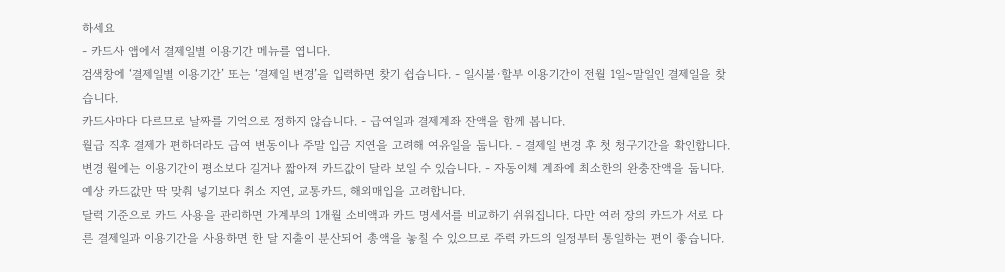하세요
- 카드사 앱에서 결제일별 이용기간 메뉴를 엽니다.
검색창에 ‘결제일별 이용기간’ 또는 ‘결제일 변경’을 입력하면 찾기 쉽습니다. - 일시불·할부 이용기간이 전월 1일~말일인 결제일을 찾습니다.
카드사마다 다르므로 날짜를 기억으로 정하지 않습니다. - 급여일과 결제계좌 잔액을 함께 봅니다.
월급 직후 결제가 편하더라도 급여 변동이나 주말 입금 지연을 고려해 여유일을 둡니다. - 결제일 변경 후 첫 청구기간을 확인합니다.
변경 월에는 이용기간이 평소보다 길거나 짧아져 카드값이 달라 보일 수 있습니다. - 자동이체 계좌에 최소한의 완충잔액을 둡니다.
예상 카드값만 딱 맞춰 넣기보다 취소 지연, 교통카드, 해외매입을 고려합니다.
달력 기준으로 카드 사용을 관리하면 가계부의 1개월 소비액과 카드 명세서를 비교하기 쉬워집니다. 다만 여러 장의 카드가 서로 다른 결제일과 이용기간을 사용하면 한 달 지출이 분산되어 총액을 놓칠 수 있으므로 주력 카드의 일정부터 통일하는 편이 좋습니다.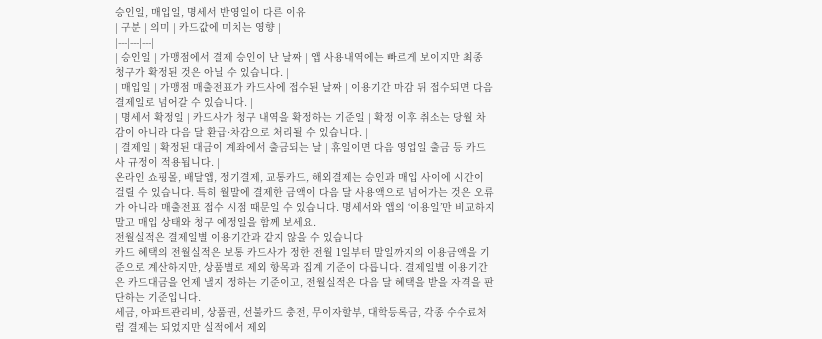승인일, 매입일, 명세서 반영일이 다른 이유
| 구분 | 의미 | 카드값에 미치는 영향 |
|---|---|---|
| 승인일 | 가맹점에서 결제 승인이 난 날짜 | 앱 사용내역에는 빠르게 보이지만 최종 청구가 확정된 것은 아닐 수 있습니다. |
| 매입일 | 가맹점 매출전표가 카드사에 접수된 날짜 | 이용기간 마감 뒤 접수되면 다음 결제일로 넘어갈 수 있습니다. |
| 명세서 확정일 | 카드사가 청구 내역을 확정하는 기준일 | 확정 이후 취소는 당월 차감이 아니라 다음 달 환급·차감으로 처리될 수 있습니다. |
| 결제일 | 확정된 대금이 계좌에서 출금되는 날 | 휴일이면 다음 영업일 출금 등 카드사 규정이 적용됩니다. |
온라인 쇼핑몰, 배달앱, 정기결제, 교통카드, 해외결제는 승인과 매입 사이에 시간이 걸릴 수 있습니다. 특히 월말에 결제한 금액이 다음 달 사용액으로 넘어가는 것은 오류가 아니라 매출전표 접수 시점 때문일 수 있습니다. 명세서와 앱의 ‘이용일’만 비교하지 말고 매입 상태와 청구 예정일을 함께 보세요.
전월실적은 결제일별 이용기간과 같지 않을 수 있습니다
카드 혜택의 전월실적은 보통 카드사가 정한 전월 1일부터 말일까지의 이용금액을 기준으로 계산하지만, 상품별로 제외 항목과 집계 기준이 다릅니다. 결제일별 이용기간은 카드대금을 언제 낼지 정하는 기준이고, 전월실적은 다음 달 혜택을 받을 자격을 판단하는 기준입니다.
세금, 아파트관리비, 상품권, 선불카드 충전, 무이자할부, 대학등록금, 각종 수수료처럼 결제는 되었지만 실적에서 제외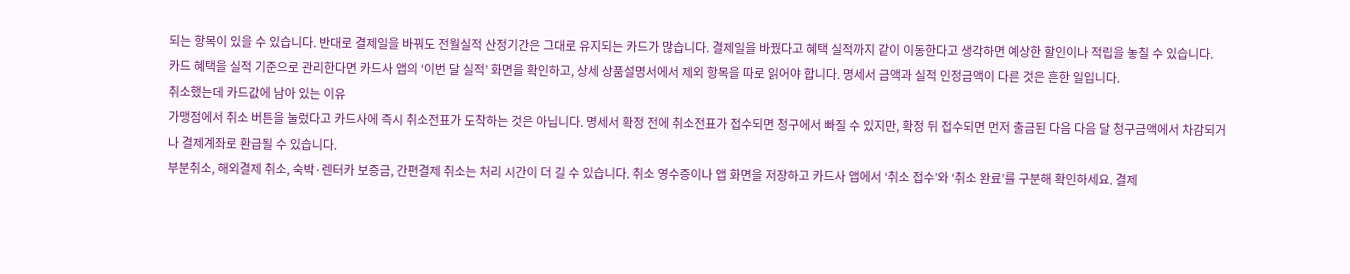되는 항목이 있을 수 있습니다. 반대로 결제일을 바꿔도 전월실적 산정기간은 그대로 유지되는 카드가 많습니다. 결제일을 바꿨다고 혜택 실적까지 같이 이동한다고 생각하면 예상한 할인이나 적립을 놓칠 수 있습니다.
카드 혜택을 실적 기준으로 관리한다면 카드사 앱의 ‘이번 달 실적’ 화면을 확인하고, 상세 상품설명서에서 제외 항목을 따로 읽어야 합니다. 명세서 금액과 실적 인정금액이 다른 것은 흔한 일입니다.
취소했는데 카드값에 남아 있는 이유
가맹점에서 취소 버튼을 눌렀다고 카드사에 즉시 취소전표가 도착하는 것은 아닙니다. 명세서 확정 전에 취소전표가 접수되면 청구에서 빠질 수 있지만, 확정 뒤 접수되면 먼저 출금된 다음 다음 달 청구금액에서 차감되거나 결제계좌로 환급될 수 있습니다.
부분취소, 해외결제 취소, 숙박·렌터카 보증금, 간편결제 취소는 처리 시간이 더 길 수 있습니다. 취소 영수증이나 앱 화면을 저장하고 카드사 앱에서 ‘취소 접수’와 ‘취소 완료’를 구분해 확인하세요. 결제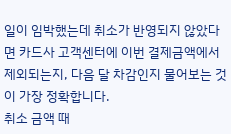일이 임박했는데 취소가 반영되지 않았다면 카드사 고객센터에 이번 결제금액에서 제외되는지, 다음 달 차감인지 물어보는 것이 가장 정확합니다.
취소 금액 때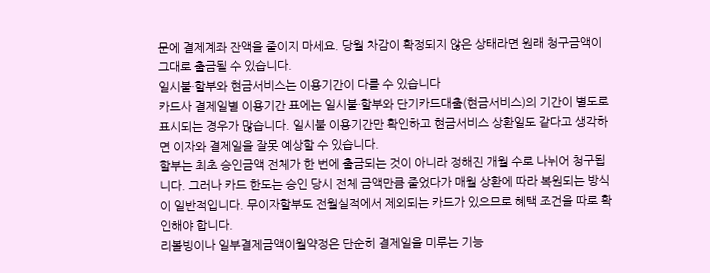문에 결제계좌 잔액을 줄이지 마세요. 당월 차감이 확정되지 않은 상태라면 원래 청구금액이 그대로 출금될 수 있습니다.
일시불·할부와 현금서비스는 이용기간이 다를 수 있습니다
카드사 결제일별 이용기간 표에는 일시불·할부와 단기카드대출(현금서비스)의 기간이 별도로 표시되는 경우가 많습니다. 일시불 이용기간만 확인하고 현금서비스 상환일도 같다고 생각하면 이자와 결제일을 잘못 예상할 수 있습니다.
할부는 최초 승인금액 전체가 한 번에 출금되는 것이 아니라 정해진 개월 수로 나뉘어 청구됩니다. 그러나 카드 한도는 승인 당시 전체 금액만큼 줄었다가 매월 상환에 따라 복원되는 방식이 일반적입니다. 무이자할부도 전월실적에서 제외되는 카드가 있으므로 혜택 조건을 따로 확인해야 합니다.
리볼빙이나 일부결제금액이월약정은 단순히 결제일을 미루는 기능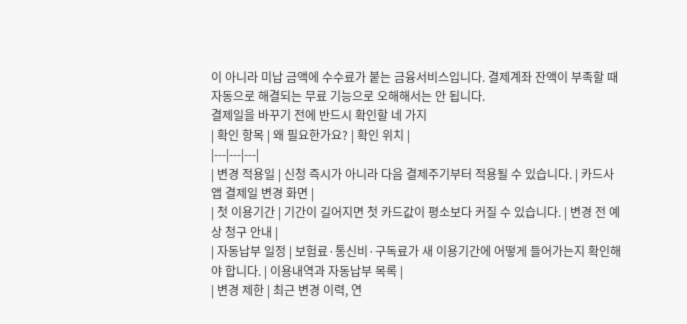이 아니라 미납 금액에 수수료가 붙는 금융서비스입니다. 결제계좌 잔액이 부족할 때 자동으로 해결되는 무료 기능으로 오해해서는 안 됩니다.
결제일을 바꾸기 전에 반드시 확인할 네 가지
| 확인 항목 | 왜 필요한가요? | 확인 위치 |
|---|---|---|
| 변경 적용일 | 신청 즉시가 아니라 다음 결제주기부터 적용될 수 있습니다. | 카드사 앱 결제일 변경 화면 |
| 첫 이용기간 | 기간이 길어지면 첫 카드값이 평소보다 커질 수 있습니다. | 변경 전 예상 청구 안내 |
| 자동납부 일정 | 보험료·통신비·구독료가 새 이용기간에 어떻게 들어가는지 확인해야 합니다. | 이용내역과 자동납부 목록 |
| 변경 제한 | 최근 변경 이력, 연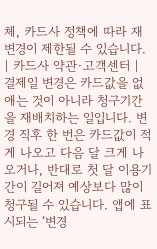체, 카드사 정책에 따라 재변경이 제한될 수 있습니다. | 카드사 약관·고객센터 |
결제일 변경은 카드값을 없애는 것이 아니라 청구기간을 재배치하는 일입니다. 변경 직후 한 번은 카드값이 적게 나오고 다음 달 크게 나오거나, 반대로 첫 달 이용기간이 길어져 예상보다 많이 청구될 수 있습니다. 앱에 표시되는 ‘변경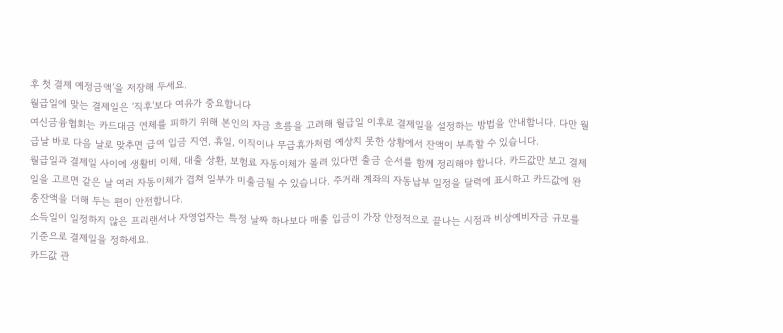후 첫 결제 예정금액’을 저장해 두세요.
월급일에 맞는 결제일은 ‘직후’보다 여유가 중요합니다
여신금융협회는 카드대금 연체를 피하기 위해 본인의 자금 흐름을 고려해 월급일 이후로 결제일을 설정하는 방법을 안내합니다. 다만 월급날 바로 다음 날로 맞추면 급여 입금 지연, 휴일, 이직이나 무급휴가처럼 예상치 못한 상황에서 잔액이 부족할 수 있습니다.
월급일과 결제일 사이에 생활비 이체, 대출 상환, 보험료 자동이체가 몰려 있다면 출금 순서를 함께 정리해야 합니다. 카드값만 보고 결제일을 고르면 같은 날 여러 자동이체가 겹쳐 일부가 미출금될 수 있습니다. 주거래 계좌의 자동납부 일정을 달력에 표시하고 카드값에 완충잔액을 더해 두는 편이 안전합니다.
소득일이 일정하지 않은 프리랜서나 자영업자는 특정 날짜 하나보다 매출 입금이 가장 안정적으로 끝나는 시점과 비상예비자금 규모를 기준으로 결제일을 정하세요.
카드값 관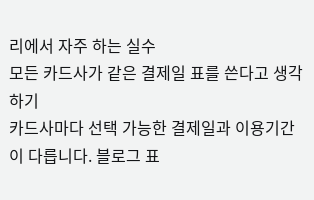리에서 자주 하는 실수
모든 카드사가 같은 결제일 표를 쓴다고 생각하기
카드사마다 선택 가능한 결제일과 이용기간이 다릅니다. 블로그 표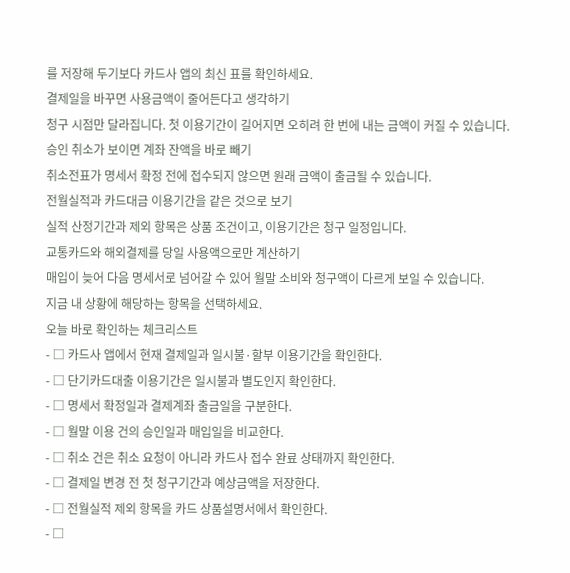를 저장해 두기보다 카드사 앱의 최신 표를 확인하세요.
결제일을 바꾸면 사용금액이 줄어든다고 생각하기
청구 시점만 달라집니다. 첫 이용기간이 길어지면 오히려 한 번에 내는 금액이 커질 수 있습니다.
승인 취소가 보이면 계좌 잔액을 바로 빼기
취소전표가 명세서 확정 전에 접수되지 않으면 원래 금액이 출금될 수 있습니다.
전월실적과 카드대금 이용기간을 같은 것으로 보기
실적 산정기간과 제외 항목은 상품 조건이고, 이용기간은 청구 일정입니다.
교통카드와 해외결제를 당일 사용액으로만 계산하기
매입이 늦어 다음 명세서로 넘어갈 수 있어 월말 소비와 청구액이 다르게 보일 수 있습니다.
지금 내 상황에 해당하는 항목을 선택하세요.
오늘 바로 확인하는 체크리스트
- □ 카드사 앱에서 현재 결제일과 일시불·할부 이용기간을 확인한다.
- □ 단기카드대출 이용기간은 일시불과 별도인지 확인한다.
- □ 명세서 확정일과 결제계좌 출금일을 구분한다.
- □ 월말 이용 건의 승인일과 매입일을 비교한다.
- □ 취소 건은 취소 요청이 아니라 카드사 접수 완료 상태까지 확인한다.
- □ 결제일 변경 전 첫 청구기간과 예상금액을 저장한다.
- □ 전월실적 제외 항목을 카드 상품설명서에서 확인한다.
- □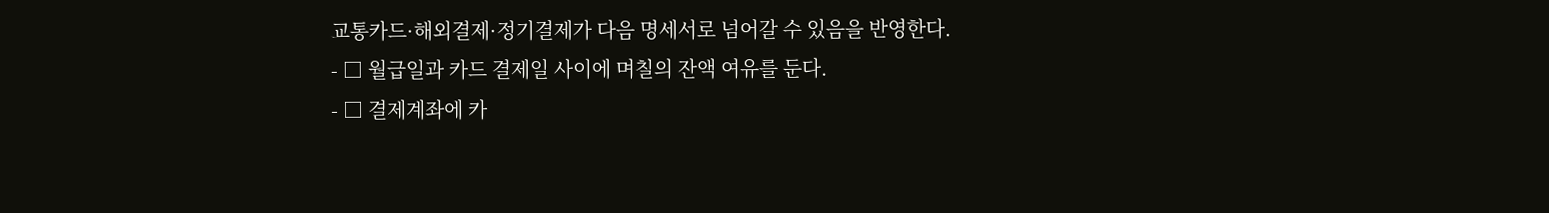교통카드·해외결제·정기결제가 다음 명세서로 넘어갈 수 있음을 반영한다.
- □ 월급일과 카드 결제일 사이에 며칠의 잔액 여유를 둔다.
- □ 결제계좌에 카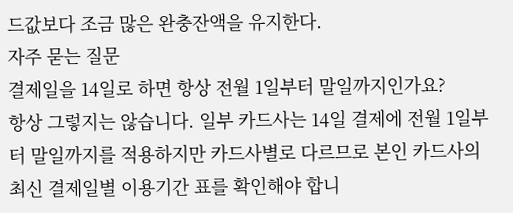드값보다 조금 많은 완충잔액을 유지한다.
자주 묻는 질문
결제일을 14일로 하면 항상 전월 1일부터 말일까지인가요?
항상 그렇지는 않습니다. 일부 카드사는 14일 결제에 전월 1일부터 말일까지를 적용하지만 카드사별로 다르므로 본인 카드사의 최신 결제일별 이용기간 표를 확인해야 합니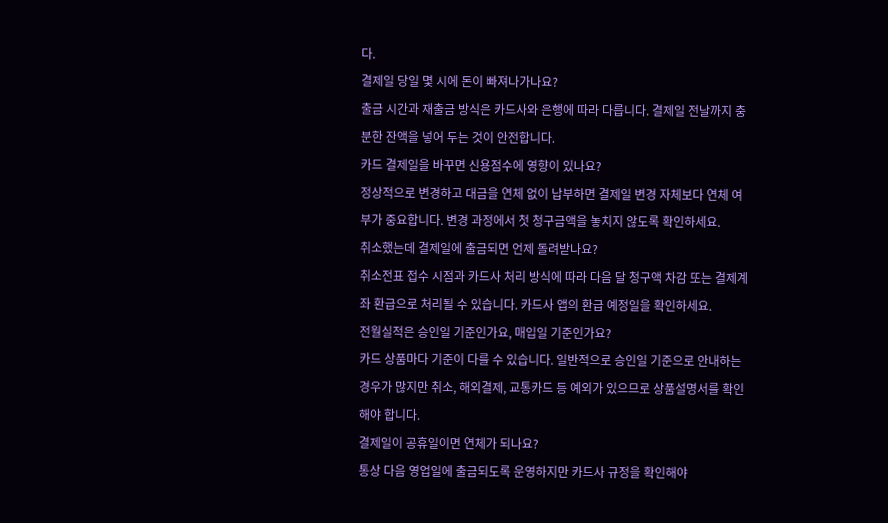다.
결제일 당일 몇 시에 돈이 빠져나가나요?
출금 시간과 재출금 방식은 카드사와 은행에 따라 다릅니다. 결제일 전날까지 충분한 잔액을 넣어 두는 것이 안전합니다.
카드 결제일을 바꾸면 신용점수에 영향이 있나요?
정상적으로 변경하고 대금을 연체 없이 납부하면 결제일 변경 자체보다 연체 여부가 중요합니다. 변경 과정에서 첫 청구금액을 놓치지 않도록 확인하세요.
취소했는데 결제일에 출금되면 언제 돌려받나요?
취소전표 접수 시점과 카드사 처리 방식에 따라 다음 달 청구액 차감 또는 결제계좌 환급으로 처리될 수 있습니다. 카드사 앱의 환급 예정일을 확인하세요.
전월실적은 승인일 기준인가요, 매입일 기준인가요?
카드 상품마다 기준이 다를 수 있습니다. 일반적으로 승인일 기준으로 안내하는 경우가 많지만 취소, 해외결제, 교통카드 등 예외가 있으므로 상품설명서를 확인해야 합니다.
결제일이 공휴일이면 연체가 되나요?
통상 다음 영업일에 출금되도록 운영하지만 카드사 규정을 확인해야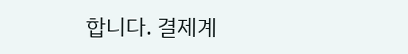합니다. 결제계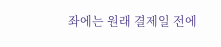좌에는 원래 결제일 전에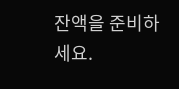잔액을 준비하세요.